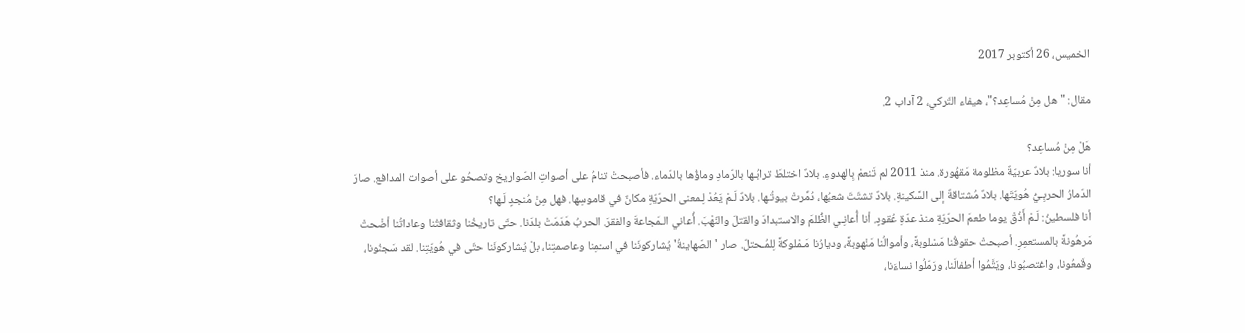الخميس، 26 أكتوبر 2017

مقال: "هل مِنْ مُساعِد؟"، هيفاء التّركي، 2 آداب 2.

هَلْ مِنْ مُساعِد؟
أنا سوريا: بلادٌ عربيّةٌ مظلومة مَقهُورة. منذ 2011 لم تَنعمْ بِالهدوءِ. بلادٌ اختلطَ ترابُـها بالرّمادِ وماؤُها بالدّماء. فأصبحتْ تنامُ على أصواتِ الصّواريخ وتصحُو على أصوات المدافع. صارَ الدّمارُ الحربِـيُّ هُويّتَها. بلادٌ مُشتاقةٌ إلى السَّكينةِ. بلادٌ تشتّتَ شعبُها، دُمِّرتْ بيوتُـها. بلادٌ لَـمْ يَعُدْ لِـمعنى الحرّيّةِ مكانٌ في قاموسِها. فهل مِنْ مُنجدٍ لَـها؟
أنا فلسطينُ: لَـمْ أَذُقْ يوما طعمَ الحرّيّةِ منذ عدّةِ عُقودٍ. أنا أُعانِـي الظُّلمَ والاستبدادَ والقتلَ والنّهْبَ. أُعاني الـمَجاعةَ والفقرَ. الحربُ هَدَمَتْ بلدَنا. حتّى تاريخُنا وثقافتُنا وعاداتُنا أضْحتْ مَرهُونةً بالمستعمِرِ. أصبحتْ حقوقُنا مَسْلوبةً، وأموالُنا مَنْهوبةً، وديارُنا مَـمْلوكةً لِلمُـحتلّ. صار 'الصّهاينةُ' يُشاركونَنا في اسـْمِنا وعاصمتِنا، بلْ يُشاركونَنا حتّى في هُويّتِنا. لقد سَجنُونا، وقَمعُونا، واغتصبُونا، ويَتَّمُوا أطفالَنا، ورَمّلُوا نساءَنا،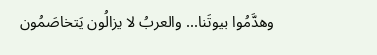وهدَّمُوا بيوتَنا... والعربُ لا يزالُون يَتخاصَمُون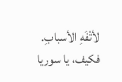لأتْفَهِ الأسبابِ.
فكيف، يا سوريا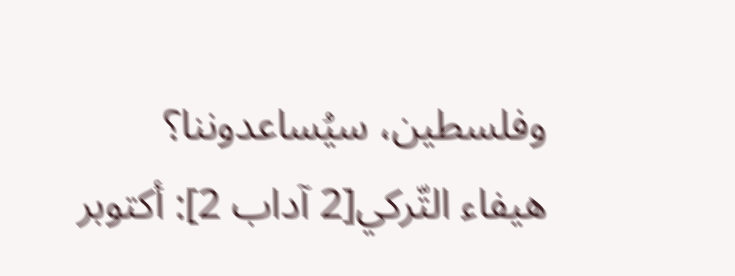وفلسطين، سيُساعدوننا؟
هيفاء التّركي[2 آداب 2]: أكتوبر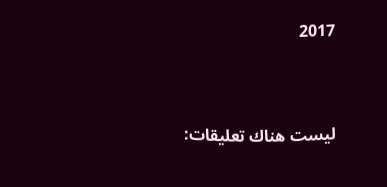2017



ليست هناك تعليقات: